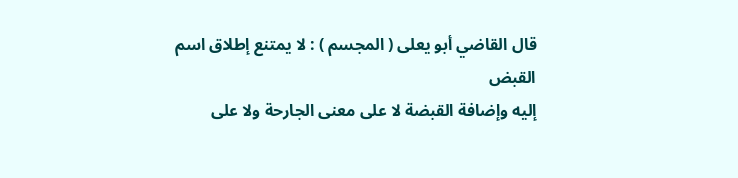قال القاضي أبو يعلى ( المجسم ) : لا يمتنع إطلاق اسم القبض
إليه وإضافة القبضة لا على معنى الجارحة ولا على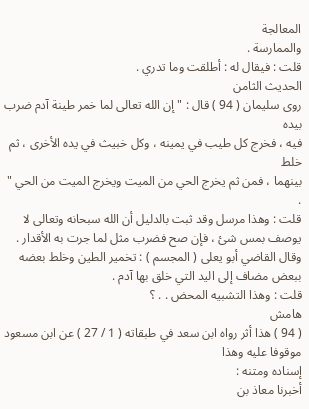المعالجة
والممارسة .
قلت : فيقال له : أطلقت وما تدري .
الحديث الثامن
روى سليمان ( 94 ) قال : " إن الله تعالى لما خمر طينة آدم ضرب بيده
فيه ، فخرج كل طيب في يمينه ، وكل خبيث في يده الأخرى ، ثم خلط
بينهما ، فمن ثم يخرج الحي من الميت ويخرج الميت من الحي " .
قلت : وهذا مرسل وقد ثبت بالدليل أن الله سبحانه وتعالى لا
يوصف بمس شئ ، فإن صح فضرب مثل لما جرت به الأقدار .
وقال القاضي أبو يعلى ( المجسم ) : تخمير الطين وخلط بعضه
ببعض مضاف إلى اليد التي خلق بها آدم .
قلت : وهذا التشبيه المحض . . ؟
هامش
( 94 ) هذا أثر رواه ابن سعد في طبقاته ( 1 / 27 ) عن ابن مسعود موقوفا عليه وهذا
إسناده ومتنه :
أخبرنا معاذ بن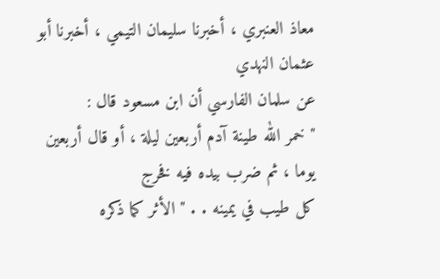معاذ العنبري ، أخبرنا سليمان التيمي ، أخبرنا أبو عثمان النهدي
عن سلمان الفارسي أن ابن مسعود قال :
" خمر الله طينة آدم أربعين ليلة ، أو قال أربعين يوما ، ثم ضرب بيده فيه فخرج
كل طيب في يمينه . . " الأثر كما ذكره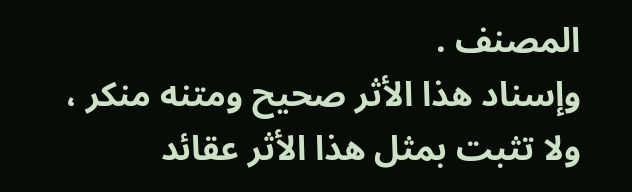المصنف .
وإسناد هذا الأثر صحيح ومتنه منكر ، ولا تثبت بمثل هذا الأثر عقائد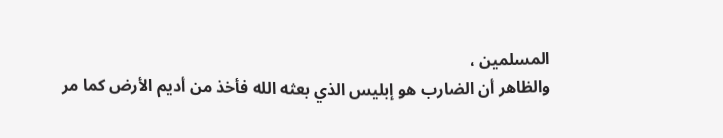المسلمين ،
والظاهر أن الضارب هو إبليس الذي بعثه الله فأخذ من أديم الأرض كما مر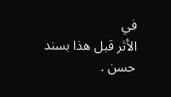في
الأثر قبل هذا بسند حسن .